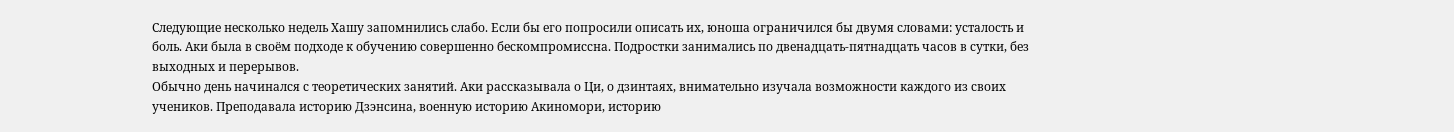Следующие несколько недель Хашу запомнились слабо. Если бы его попросили описать их, юноша ограничился бы двумя словами: усталость и боль. Аки была в своём подходе к обучению совершенно бескомпромиссна. Подростки занимались по двенадцать-пятнадцать часов в сутки, без выходных и перерывов.
Обычно день начинался с теоретических занятий. Аки рассказывала о Ци, о дзинтаях, внимательно изучала возможности каждого из своих учеников. Преподавала историю Дзэнсина, военную историю Акиномори, историю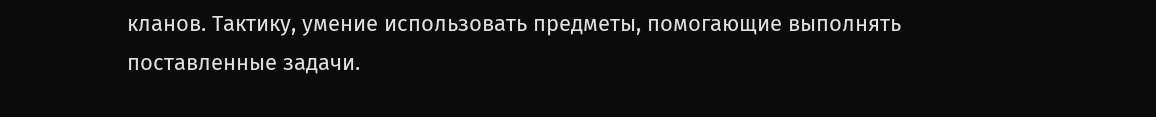кланов. Тактику, умение использовать предметы, помогающие выполнять поставленные задачи.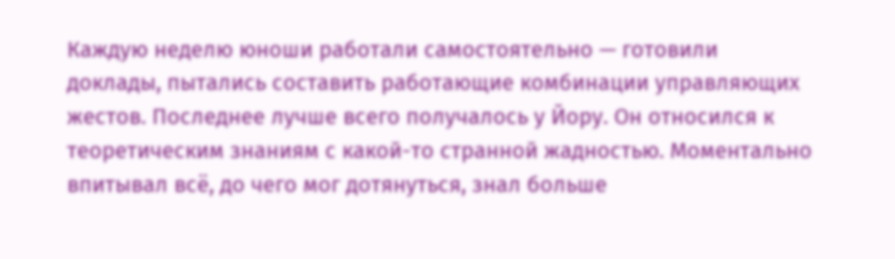Каждую неделю юноши работали самостоятельно — готовили доклады, пытались составить работающие комбинации управляющих жестов. Последнее лучше всего получалось у Йору. Он относился к теоретическим знаниям с какой-то странной жадностью. Моментально впитывал всё, до чего мог дотянуться, знал больше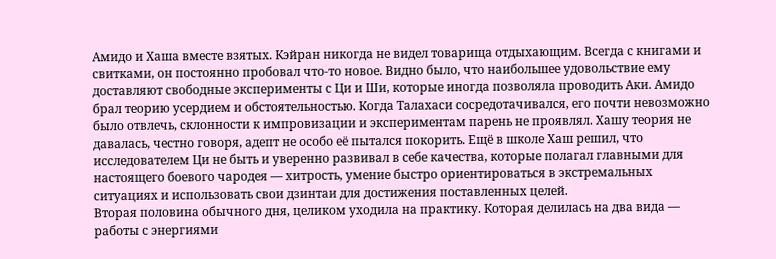Амидо и Хаша вместе взятых. Кэйран никогда не видел товарища отдыхающим. Всегда с книгами и свитками, он постоянно пробовал что-то новое. Видно было, что наибольшее удовольствие ему доставляют свободные эксперименты с Ци и Ши, которые иногда позволяла проводить Аки. Амидо брал теорию усердием и обстоятельностью. Когда Талахаси сосредотачивался, его почти невозможно было отвлечь, склонности к импровизации и экспериментам парень не проявлял. Хашу теория не давалась, честно говоря, адепт не особо её пытался покорить. Ещё в школе Хаш решил, что исследователем Ци не быть и уверенно развивал в себе качества, которые полагал главными для настоящего боевого чародея — хитрость, умение быстро ориентироваться в экстремальных ситуациях и использовать свои дзинтаи для достижения поставленных целей.
Вторая половина обычного дня, целиком уходила на практику. Которая делилась на два вида — работы с энергиями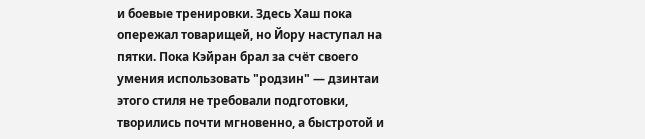и боевые тренировки. Здесь Хаш пока опережал товарищей, но Йору наступал на пятки. Пока Кэйран брал за счёт своего умения использовать "родзин" — дзинтаи этого стиля не требовали подготовки, творились почти мгновенно, а быстротой и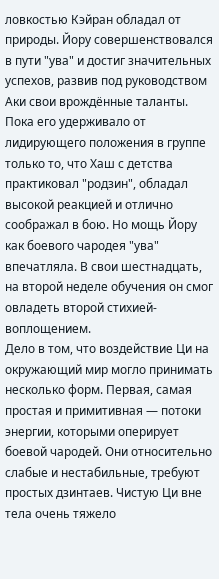ловкостью Кэйран обладал от природы. Йору совершенствовался в пути "ува" и достиг значительных успехов, развив под руководством Аки свои врождённые таланты. Пока его удерживало от лидирующего положения в группе только то, что Хаш с детства практиковал "родзин", обладал высокой реакцией и отлично соображал в бою. Но мощь Йору как боевого чародея "ува" впечатляла. В свои шестнадцать, на второй неделе обучения он смог овладеть второй стихией-воплощением.
Дело в том, что воздействие Ци на окружающий мир могло принимать несколько форм. Первая, самая простая и примитивная — потоки энергии, которыми оперирует боевой чародей. Они относительно слабые и нестабильные, требуют простых дзинтаев. Чистую Ци вне тела очень тяжело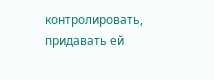контролировать, придавать ей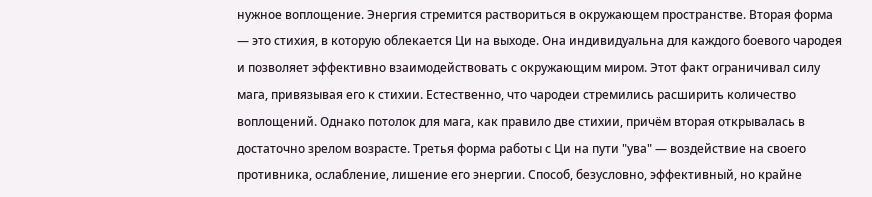нужное воплощение. Энергия стремится раствориться в окружающем пространстве. Вторая форма — это стихия, в которую облекается Ци на выходе. Она индивидуальна для каждого боевого чародея и позволяет эффективно взаимодействовать с окружающим миром. Этот факт ограничивал силу мага, привязывая его к стихии. Естественно, что чародеи стремились расширить количество воплощений. Однако потолок для мага, как правило две стихии, причём вторая открывалась в достаточно зрелом возрасте. Третья форма работы с Ци на пути "ува" — воздействие на своего противника, ослабление, лишение его энергии. Способ, безусловно, эффективный, но крайне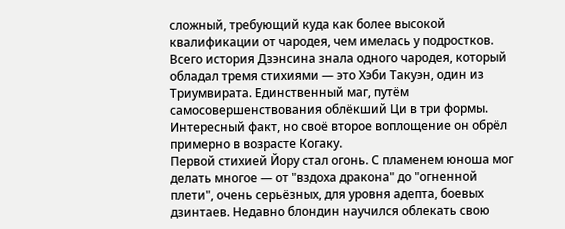сложный, требующий куда как более высокой квалификации от чародея, чем имелась у подростков.
Всего история Дзэнсина знала одного чародея, который обладал тремя стихиями — это Хэби Такуэн, один из Триумвирата. Единственный маг, путём самосовершенствования облёкший Ци в три формы. Интересный факт, но своё второе воплощение он обрёл примерно в возрасте Когаку.
Первой стихией Йору стал огонь. С пламенем юноша мог делать многое — от "вздоха дракона" до "огненной плети", очень серьёзных, для уровня адепта, боевых дзинтаев. Недавно блондин научился облекать свою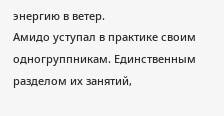энергию в ветер.
Амидо уступал в практике своим одногруппникам. Единственным разделом их занятий,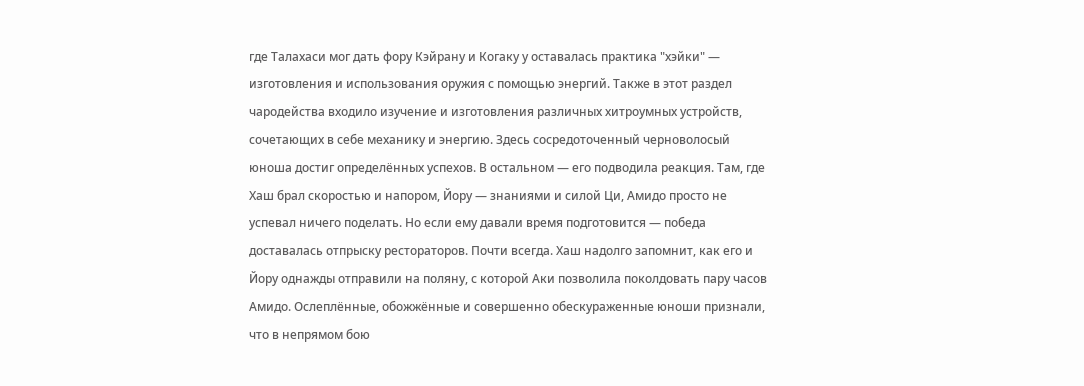где Талахаси мог дать фору Кэйрану и Когаку у оставалась практика "хэйки" — изготовления и использования оружия с помощью энергий. Также в этот раздел чародейства входило изучение и изготовления различных хитроумных устройств, сочетающих в себе механику и энергию. Здесь сосредоточенный черноволосый юноша достиг определённых успехов. В остальном — его подводила реакция. Там, где Хаш брал скоростью и напором, Йору — знаниями и силой Ци, Амидо просто не успевал ничего поделать. Но если ему давали время подготовится — победа доставалась отпрыску рестораторов. Почти всегда. Хаш надолго запомнит, как его и Йору однажды отправили на поляну, с которой Аки позволила поколдовать пару часов Амидо. Ослеплённые, обожжённые и совершенно обескураженные юноши признали, что в непрямом бою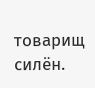товарищ силён.